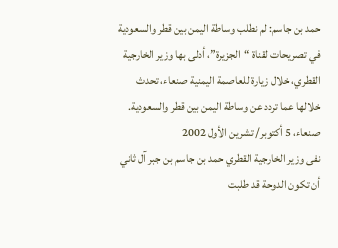حمد بن جاسم: لم نطلب وساطة اليمن بين قطر والسعودية
في تصريحات لقناة “الجزيرة”، أدلى بها وزير الخارجية القطري، خلال زيارة للعاصمة اليمنية صنعاء، تحدث خلالها عما تردد عن وساطة اليمن بين قطر والسعودية.
صنعاء، 5 أكتوبر/ تشرين الأول 2002
نفى وزير الخارجية القطري حمد بن جاسم بن جبر آل ثاني أن تكون الدوحة قد طلبت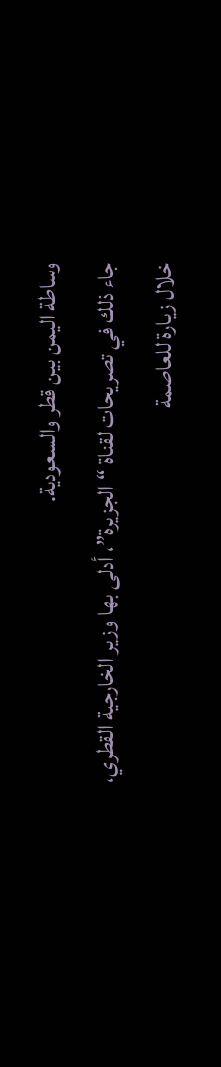وساطة اليمن بين قطر والسعودية.
جاء ذلك في تصريحات لقناة “الجزيرة”، أدلى بها وزير الخارجية القطري، خلال زيارة للعاصمة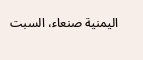اليمنية صنعاء، السبت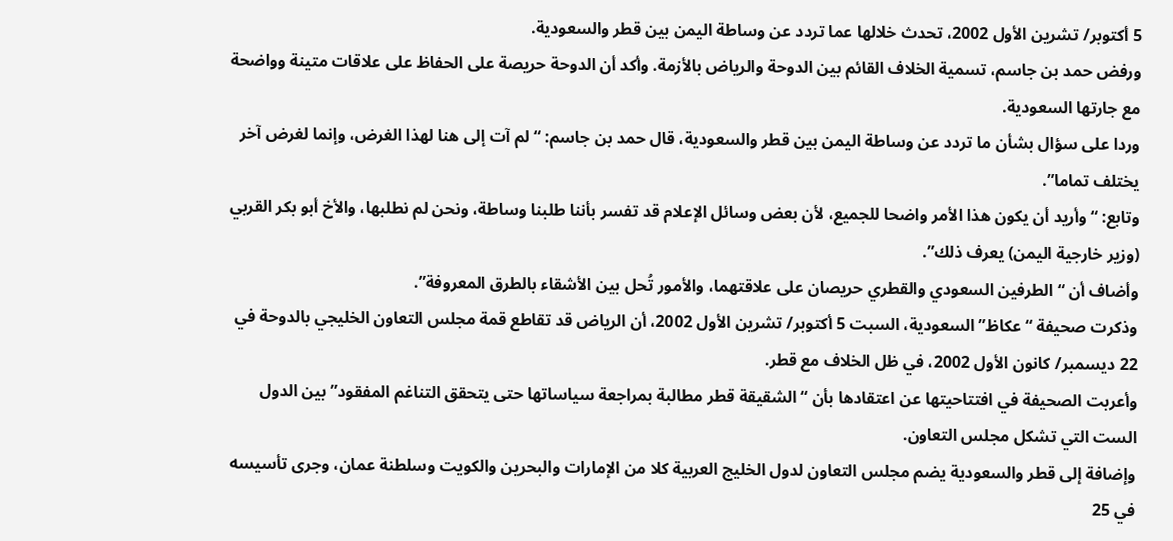5 أكتوبر/ تشرين الأول 2002، تحدث خلالها عما تردد عن وساطة اليمن بين قطر والسعودية.
ورفض حمد بن جاسم، تسمية الخلاف القائم بين الدوحة والرياض بالأزمة. وأكد أن الدوحة حريصة على الحفاظ على علاقات متينة وواضحة مع جارتها السعودية.
وردا على سؤال بشأن ما تردد عن وساطة اليمن بين قطر والسعودية، قال حمد بن جاسم: “لم آت إلى هنا لهذا الغرض، وإنما لغرض آخر يختلف تماما”.
وتابع: “وأريد أن يكون هذا الأمر واضحا للجميع، لأن بعض وسائل الإعلام قد تفسر بأننا طلبنا وساطة، ونحن لم نطلبها، والأخ أبو بكر القربي (وزير خارجية اليمن) يعرف ذلك”.
وأضاف أن “الطرفين السعودي والقطري حريصان على علاقتهما، والأمور تُحل بين الأشقاء بالطرق المعروفة”.
وذكرت صحيفة “عكاظ” السعودية، السبت 5 أكتوبر/ تشرين الأول 2002، أن الرياض قد تقاطع قمة مجلس التعاون الخليجي بالدوحة في 22 ديسمبر/ كانون الأول 2002، في ظل الخلاف مع قطر.
وأعربت الصحيفة في افتتاحيتها عن اعتقادها بأن “الشقيقة قطر مطالبة بمراجعة سياساتها حتى يتحقق التناغم المفقود” بين الدول الست التي تشكل مجلس التعاون.
وإضافة إلى قطر والسعودية يضم مجلس التعاون لدول الخليج العربية كلا من الإمارات والبحرين والكويت وسلطنة عمان، وجرى تأسيسه في 25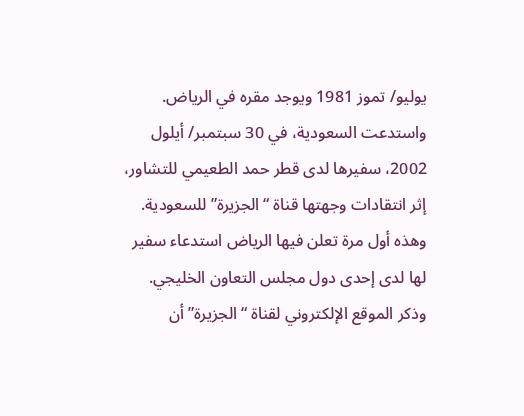يوليو/ تموز 1981 ويوجد مقره في الرياض.
واستدعت السعودية، في 30 سبتمبر/ أيلول 2002، سفيرها لدى قطر حمد الطعيمي للتشاور، إثر انتقادات وجهتها قناة “الجزيرة” للسعودية.
وهذه أول مرة تعلن فيها الرياض استدعاء سفير لها لدى إحدى دول مجلس التعاون الخليجي.
وذكر الموقع الإلكتروني لقناة “الجزيرة” أن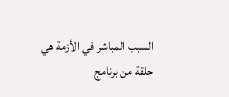السبب المباشر في الأزمة هي حلقة من برنامج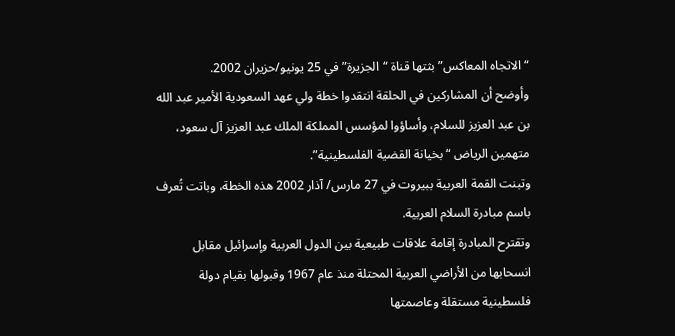“الاتجاه المعاكس” بثتها قناة “الجزيرة” في 25 يونيو/حزيران 2002.
وأوضح أن المشاركين في الحلقة انتقدوا خطة ولي عهد السعودية الأمير عبد الله بن عبد العزيز للسلام، وأساؤوا لمؤسس المملكة الملك عبد العزيز آل سعود، متهمين الرياض “بخيانة القضية الفلسطينية”.
وتبنت القمة العربية ببيروت في 27 مارس/ آذار 2002 هذه الخطة، وباتت تُعرف باسم مبادرة السلام العربية.
وتقترح المبادرة إقامة علاقات طبيعية بين الدول العربية وإسرائيل مقابل انسحابها من الأراضي العربية المحتلة منذ عام 1967 وقبولها بقيام دولة فلسطينية مستقلة وعاصمتها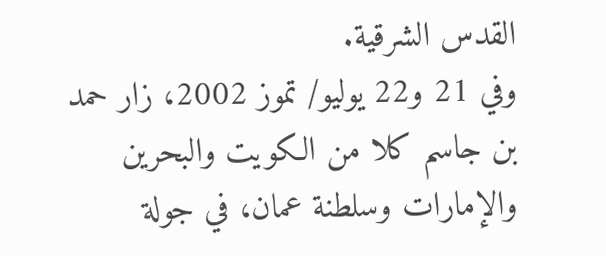القدس الشرقية.
وفي 21 و22 يوليو/ تموز 2002، زار حمد بن جاسم كلا من الكويت والبحرين والإمارات وسلطنة عمان، في جولة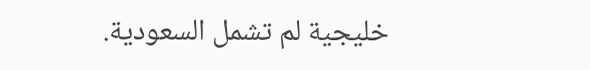خليجية لم تشمل السعودية.